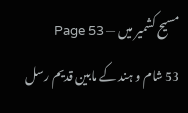مسیح کشمیر میں — Page 53
53 شام و ہند کے مابین قدیم رسل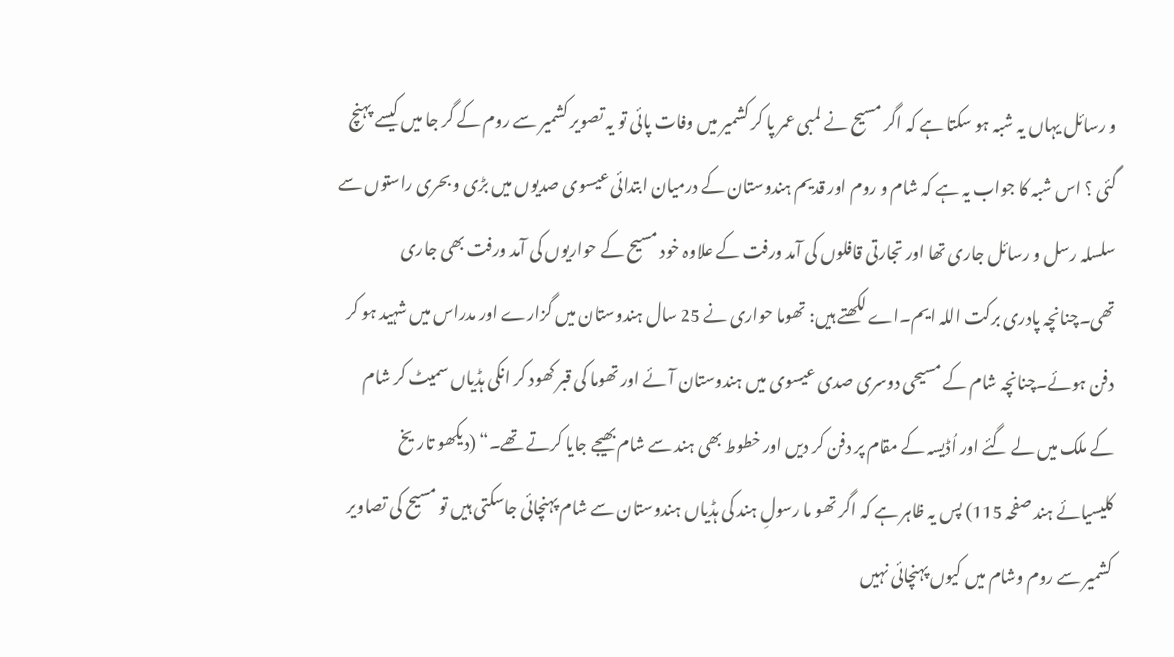و رسائل یہاں یہ شبہ ہو سکتا ہے کہ اگر مسیح نے لمبی عمر پا کر کشمیر میں وفات پائی تو یہ تصویر کشمیر سے روم کے گر جا میں کیسے پہنچ گئی ؟ اس شبہ کا جواب یہ ہے کہ شام و روم اور قدیم ہندوستان کے درمیان ابتدائی عیسوی صدیوں میں بڑی و بحری راستوں سے سلسلہ رسل و رسائل جاری تھا اور تجارتی قافلوں کی آمد ورفت کے علاوہ خود مسیح کے حواریوں کی آمد ورفت بھی جاری تھی۔چنانچہ پادری برکت اللہ ایم۔اے لکھتے ہیں: تھوما حواری نے 25 سال ہندوستان میں گزارے اور مدراس میں شہید ہو کر دفن ہوئے۔چنانچہ شام کے مسیحی دوسری صدی عیسوی میں ہندوستان آئے اور تھوما کی قبر کھود کر انکی ہڈیاں سمیٹ کر شام کے ملک میں لے گئے اور اُڈیسہ کے مقام پر دفن کر دیں اور خطوط بھی ہند سے شام بھیجے جایا کرتے تھے۔“ (دیکھو تاریخ کلیسیائے ہند صفحہ 115) پس یہ ظاہر ہے کہ اگر تھو ما رسولِ ہند کی ہڈیاں ہندوستان سے شام پہنچائی جاسکتی ہیں تو مسیح کی تصاویر کشمیر سے روم وشام میں کیوں پہنچائی نہیں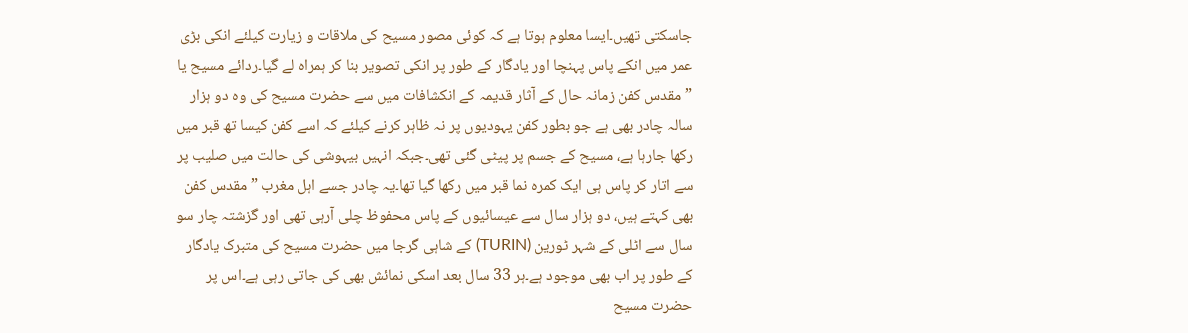جاسکتی تھیں۔ایسا معلوم ہوتا ہے کہ کوئی مصور مسیح کی ملاقات و زیارت کیلئے انکی بڑی عمر میں انکے پاس پہنچا اور یادگار کے طور پر انکی تصویر بنا کر ہمراہ لے گیا۔ردائے مسیح یا ”مقدس کفن زمانہ حال کے آثار قدیمہ کے انکشافات میں سے حضرت مسیح کی وہ دو ہزار سالہ چادر بھی ہے جو بطور کفن یہودیوں پر نہ ظاہر کرنے کیلئے کہ اسے کفن کیسا تھ قبر میں رکھا جارہا ہے، مسیح کے جسم پر پیٹی گئی تھی۔جبکہ انہیں بیہوشی کی حالت میں صلیب پر سے اتار کر پاس ہی ایک کمرہ نما قبر میں رکھا گیا تھا۔یہ چادر جسے اہل مغرب ” مقدس کفن بھی کہتے ہیں، دو ہزار سال سے عیسائیوں کے پاس محفوظ چلی آرہی تھی اور گزشتہ چار سو سال سے اٹلی کے شہر ٹورین (TURIN) کے شاہی گرجا میں حضرت مسیح کی متبرک یادگار کے طور پر اب بھی موجود ہے۔ہر 33 سال بعد اسکی نمائش بھی کی جاتی رہی ہے۔اس پر حضرت مسیح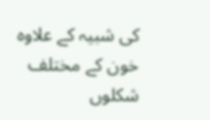کی شبیہ کے علاوہ خون کے مختلف شکلوں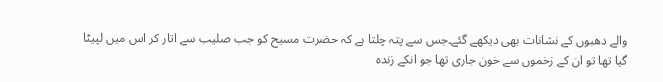والے دھبوں کے نشانات بھی دیکھے گئے۔جس سے پتہ چلتا ہے کہ حضرت مسیح کو جب صلیب سے اتار کر اس میں لپیٹا گیا تھا تو ان کے زخموں سے خون جاری تھا جو انکے زندہ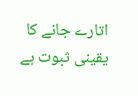اتارے جانے کا یقینی ثبوت ہے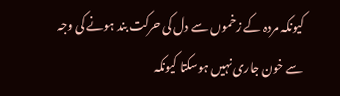کیونکہ مردہ کے زخموں سے دل کی حرکت بند ہونے کی وجہ سے خون جاری نہیں ہوسکتا کیونکہ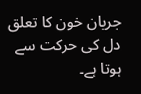جریان خون کا تعلق دل کی حرکت سے ہوتا ہے۔